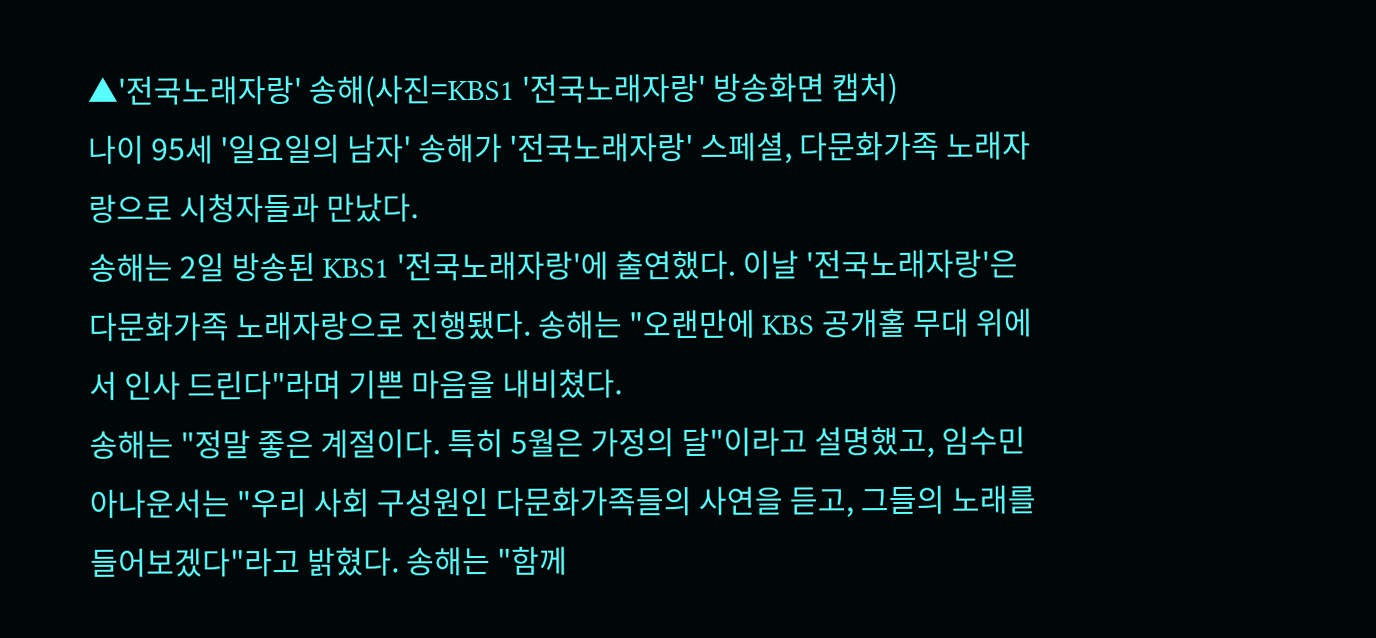▲'전국노래자랑' 송해(사진=KBS1 '전국노래자랑' 방송화면 캡처)
나이 95세 '일요일의 남자' 송해가 '전국노래자랑' 스페셜, 다문화가족 노래자랑으로 시청자들과 만났다.
송해는 2일 방송된 KBS1 '전국노래자랑'에 출연했다. 이날 '전국노래자랑'은 다문화가족 노래자랑으로 진행됐다. 송해는 "오랜만에 KBS 공개홀 무대 위에서 인사 드린다"라며 기쁜 마음을 내비쳤다.
송해는 "정말 좋은 계절이다. 특히 5월은 가정의 달"이라고 설명했고, 임수민 아나운서는 "우리 사회 구성원인 다문화가족들의 사연을 듣고, 그들의 노래를 들어보겠다"라고 밝혔다. 송해는 "함께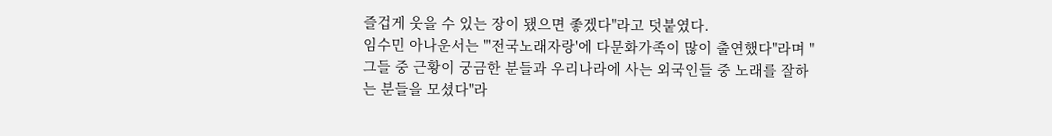즐겁게 웃을 수 있는 장이 됐으면 좋겠다"라고 덧붙였다.
임수민 아나운서는 "'전국노래자랑'에 다문화가족이 많이 출연했다"라며 "그들 중 근황이 궁금한 분들과 우리나라에 사는 외국인들 중 노래를 잘하는 분들을 모셨다"라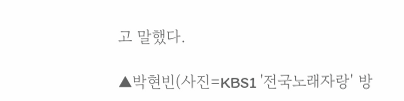고 말했다.

▲박현빈(사진=KBS1 '전국노래자랑' 방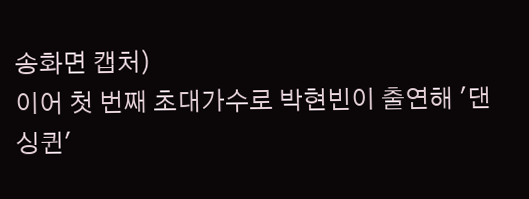송화면 캡처)
이어 첫 번째 초대가수로 박현빈이 출연해 '댄싱퀸'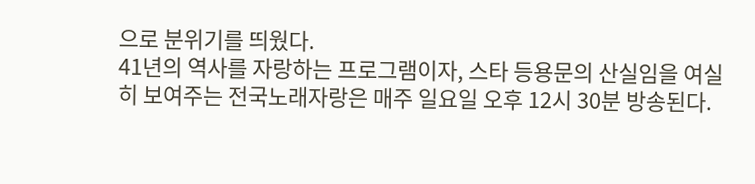으로 분위기를 띄웠다.
41년의 역사를 자랑하는 프로그램이자, 스타 등용문의 산실임을 여실히 보여주는 전국노래자랑은 매주 일요일 오후 12시 30분 방송된다.